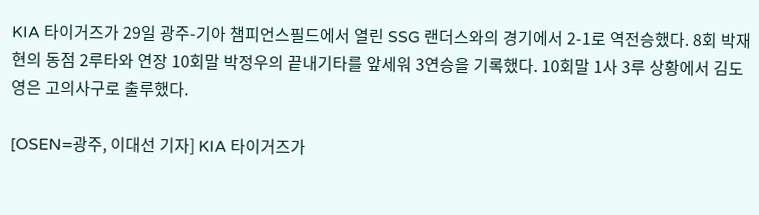KIA 타이거즈가 29일 광주-기아 챔피언스필드에서 열린 SSG 랜더스와의 경기에서 2-1로 역전승했다. 8회 박재현의 동점 2루타와 연장 10회말 박정우의 끝내기타를 앞세워 3연승을 기록했다. 10회말 1사 3루 상황에서 김도영은 고의사구로 출루했다.

[OSEN=광주, 이대선 기자] KIA 타이거즈가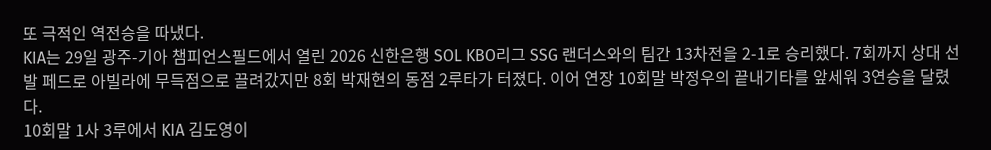또 극적인 역전승을 따냈다.
KIA는 29일 광주-기아 챔피언스필드에서 열린 2026 신한은행 SOL KBO리그 SSG 랜더스와의 팀간 13차전을 2-1로 승리했다. 7회까지 상대 선발 페드로 아빌라에 무득점으로 끌려갔지만 8회 박재현의 동점 2루타가 터졌다. 이어 연장 10회말 박정우의 끝내기타를 앞세워 3연승을 달렸다.
10회말 1사 3루에서 KIA 김도영이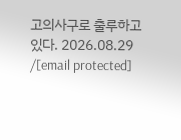고의사구로 출루하고 있다. 2026.08.29 /[email protected]